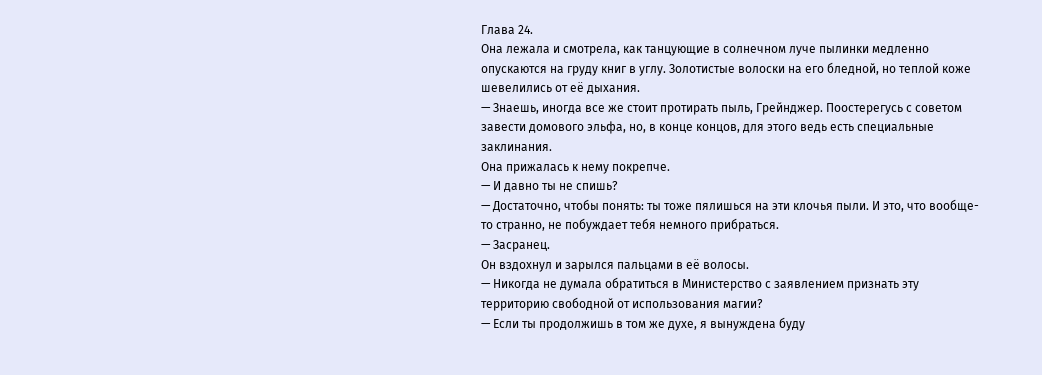Глава 24.
Она лежала и смотрела, как танцующие в солнечном луче пылинки медленно опускаются на груду книг в углу. Золотистые волоски на его бледной, но теплой коже шевелились от её дыхания.
— Знаешь, иногда все же стоит протирать пыль, Грейнджер. Поостерегусь с советом завести домового эльфа, но, в конце концов, для этого ведь есть специальные заклинания.
Она прижалась к нему покрепче.
— И давно ты не спишь?
— Достаточно, чтобы понять: ты тоже пялишься на эти клочья пыли. И это, что вообще-то странно, не побуждает тебя немного прибраться.
— Засранец.
Он вздохнул и зарылся пальцами в её волосы.
— Никогда не думала обратиться в Министерство с заявлением признать эту территорию свободной от использования магии?
— Если ты продолжишь в том же духе, я вынуждена буду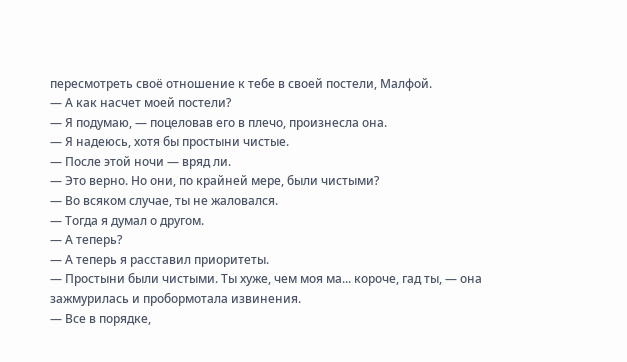пересмотреть своё отношение к тебе в своей постели, Малфой.
— А как насчет моей постели?
— Я подумаю, — поцеловав его в плечо, произнесла она.
— Я надеюсь, хотя бы простыни чистые.
— После этой ночи — вряд ли.
— Это верно. Но они, по крайней мере, были чистыми?
— Во всяком случае, ты не жаловался.
— Тогда я думал о другом.
— А теперь?
— А теперь я расставил приоритеты.
— Простыни были чистыми. Ты хуже, чем моя ма... короче, гад ты, — она зажмурилась и пробормотала извинения.
— Все в порядке,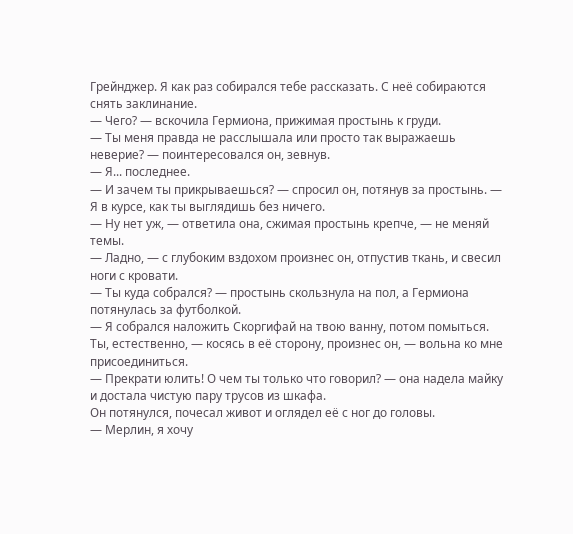Грейнджер. Я как раз собирался тебе рассказать. С неё собираются снять заклинание.
— Чего? — вскочила Гермиона, прижимая простынь к груди.
— Ты меня правда не расслышала или просто так выражаешь неверие? — поинтересовался он, зевнув.
— Я... последнее.
— И зачем ты прикрываешься? — спросил он, потянув за простынь. — Я в курсе, как ты выглядишь без ничего.
— Ну нет уж, — ответила она, сжимая простынь крепче, — не меняй темы.
— Ладно, — с глубоким вздохом произнес он, отпустив ткань, и свесил ноги с кровати.
— Ты куда собрался? — простынь скользнула на пол, а Гермиона потянулась за футболкой.
— Я собрался наложить Скоргифай на твою ванну, потом помыться. Ты, естественно, — косясь в её сторону, произнес он, — вольна ко мне присоединиться.
— Прекрати юлить! О чем ты только что говорил? — она надела майку и достала чистую пару трусов из шкафа.
Он потянулся, почесал живот и оглядел её с ног до головы.
— Мерлин, я хочу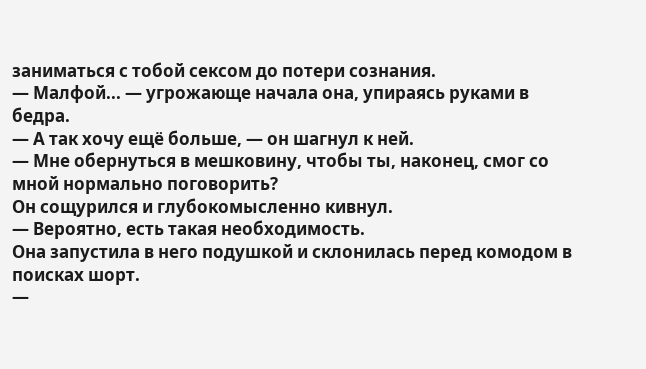заниматься с тобой сексом до потери сознания.
— Малфой... — угрожающе начала она, упираясь руками в бедра.
— А так хочу ещё больше, — он шагнул к ней.
— Мне обернуться в мешковину, чтобы ты, наконец, смог со мной нормально поговорить?
Он сощурился и глубокомысленно кивнул.
— Вероятно, есть такая необходимость.
Она запустила в него подушкой и склонилась перед комодом в поисках шорт.
—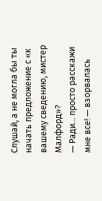Слушай, а не могла бы ты начать предложение с «к вашему сведению, мистер Малфорд»?
— Ради... просто расскажи мне все! — взорвалась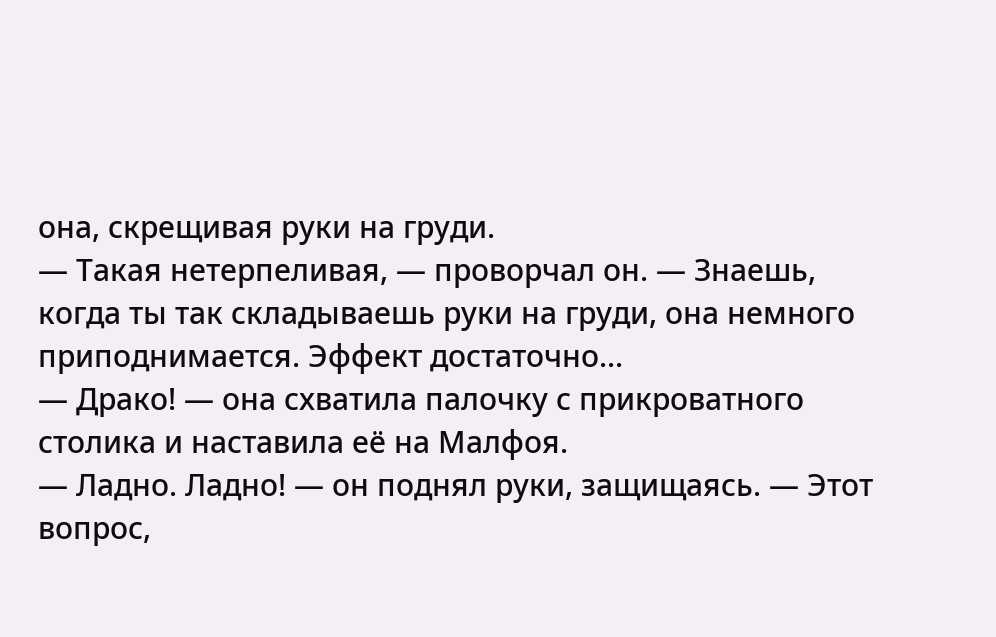она, скрещивая руки на груди.
— Такая нетерпеливая, — проворчал он. — Знаешь, когда ты так складываешь руки на груди, она немного приподнимается. Эффект достаточно...
— Драко! — она схватила палочку с прикроватного столика и наставила её на Малфоя.
— Ладно. Ладно! — он поднял руки, защищаясь. — Этот вопрос,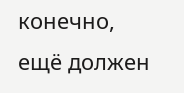конечно, ещё должен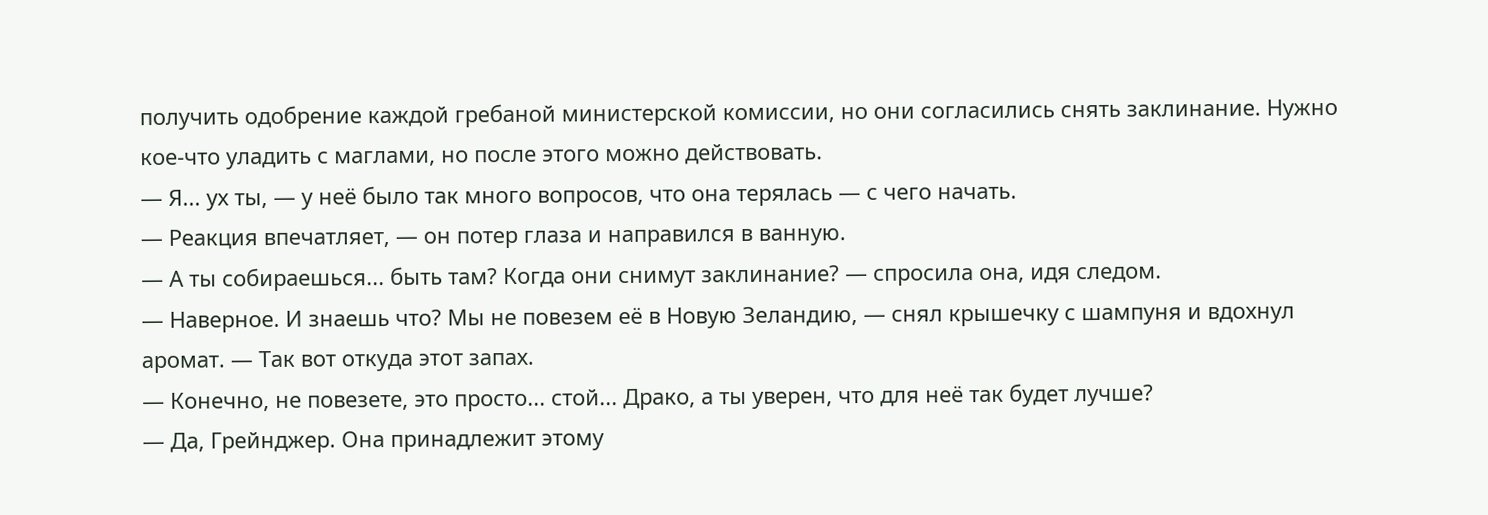получить одобрение каждой гребаной министерской комиссии, но они согласились снять заклинание. Нужно кое-что уладить с маглами, но после этого можно действовать.
— Я... ух ты, — у неё было так много вопросов, что она терялась — с чего начать.
— Реакция впечатляет, — он потер глаза и направился в ванную.
— А ты собираешься... быть там? Когда они снимут заклинание? — спросила она, идя следом.
— Наверное. И знаешь что? Мы не повезем её в Новую Зеландию, — снял крышечку с шампуня и вдохнул аромат. — Так вот откуда этот запах.
— Конечно, не повезете, это просто... стой... Драко, а ты уверен, что для неё так будет лучше?
— Да, Грейнджер. Она принадлежит этому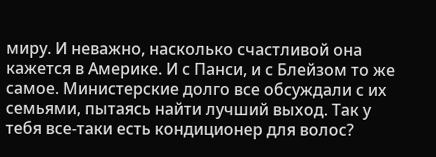миру. И неважно, насколько счастливой она кажется в Америке. И с Панси, и с Блейзом то же самое. Министерские долго все обсуждали с их семьями, пытаясь найти лучший выход. Так у тебя все-таки есть кондиционер для волос?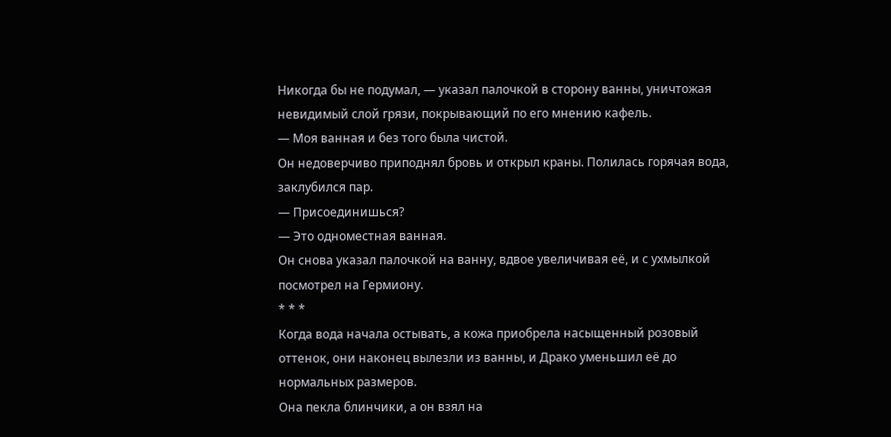Никогда бы не подумал, — указал палочкой в сторону ванны, уничтожая невидимый слой грязи, покрывающий по его мнению кафель.
— Моя ванная и без того была чистой.
Он недоверчиво приподнял бровь и открыл краны. Полилась горячая вода, заклубился пар.
— Присоединишься?
— Это одноместная ванная.
Он снова указал палочкой на ванну, вдвое увеличивая её, и с ухмылкой посмотрел на Гермиону.
* * *
Когда вода начала остывать, а кожа приобрела насыщенный розовый оттенок, они наконец вылезли из ванны, и Драко уменьшил её до нормальных размеров.
Она пекла блинчики, а он взял на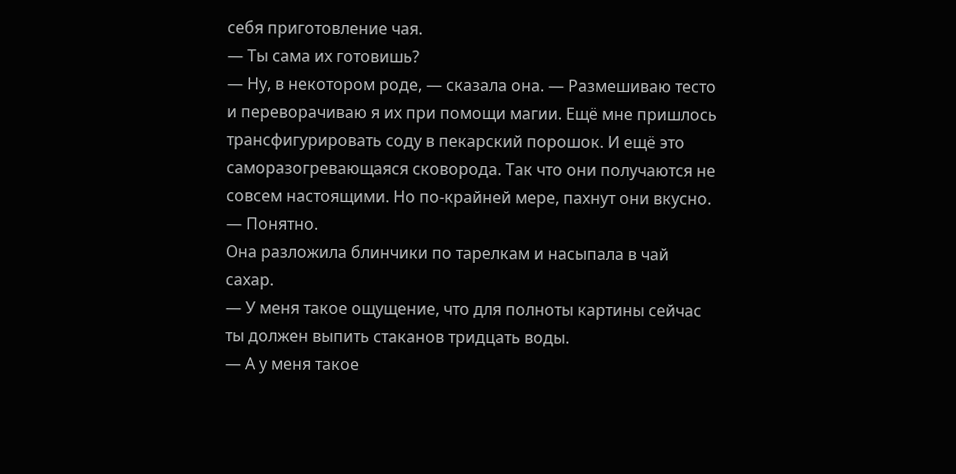себя приготовление чая.
— Ты сама их готовишь?
— Ну, в некотором роде, — сказала она. — Размешиваю тесто и переворачиваю я их при помощи магии. Ещё мне пришлось трансфигурировать соду в пекарский порошок. И ещё это саморазогревающаяся сковорода. Так что они получаются не совсем настоящими. Но по-крайней мере, пахнут они вкусно.
— Понятно.
Она разложила блинчики по тарелкам и насыпала в чай сахар.
— У меня такое ощущение, что для полноты картины сейчас ты должен выпить стаканов тридцать воды.
— А у меня такое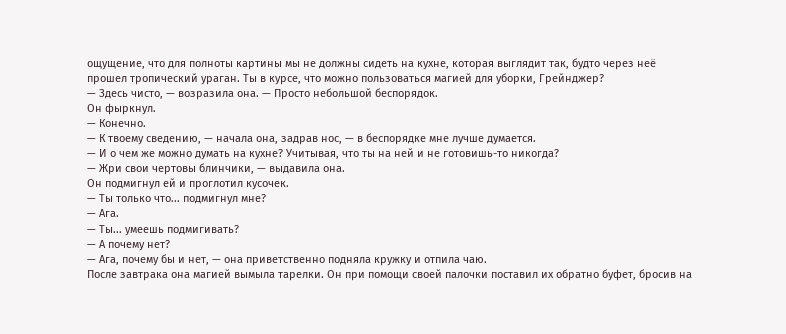ощущение, что для полноты картины мы не должны сидеть на кухне, которая выглядит так, будто через неё прошел тропический ураган. Ты в курсе, что можно пользоваться магией для уборки, Грейнджер?
— Здесь чисто, — возразила она. — Просто небольшой беспорядок.
Он фыркнул.
— Конечно.
— К твоему сведению, — начала она, задрав нос, — в беспорядке мне лучше думается.
— И о чем же можно думать на кухне? Учитывая, что ты на ней и не готовишь-то никогда?
— Жри свои чертовы блинчики, — выдавила она.
Он подмигнул ей и проглотил кусочек.
— Ты только что... подмигнул мне?
— Ага.
— Ты... умеешь подмигивать?
— А почему нет?
— Ага, почему бы и нет, — она приветственно подняла кружку и отпила чаю.
После завтрака она магией вымыла тарелки. Он при помощи своей палочки поставил их обратно буфет, бросив на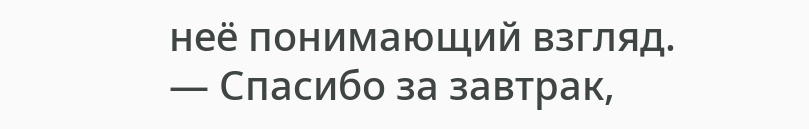неё понимающий взгляд.
— Спасибо за завтрак,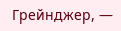Грейнджер, —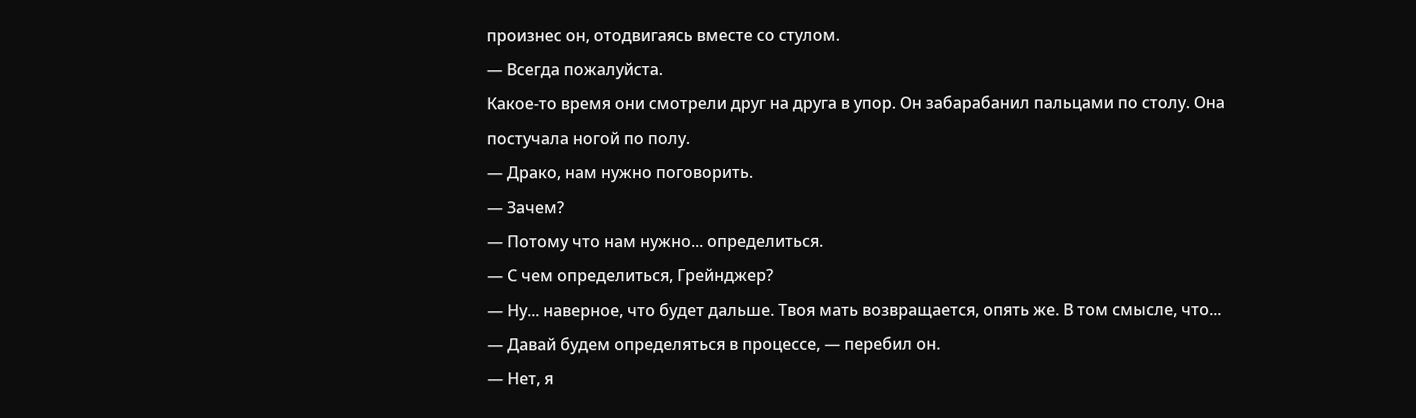произнес он, отодвигаясь вместе со стулом.
— Всегда пожалуйста.
Какое-то время они смотрели друг на друга в упор. Он забарабанил пальцами по столу. Она постучала ногой по полу.
— Драко, нам нужно поговорить.
— Зачем?
— Потому что нам нужно... определиться.
— С чем определиться, Грейнджер?
— Ну... наверное, что будет дальше. Твоя мать возвращается, опять же. В том смысле, что...
— Давай будем определяться в процессе, — перебил он.
— Нет, я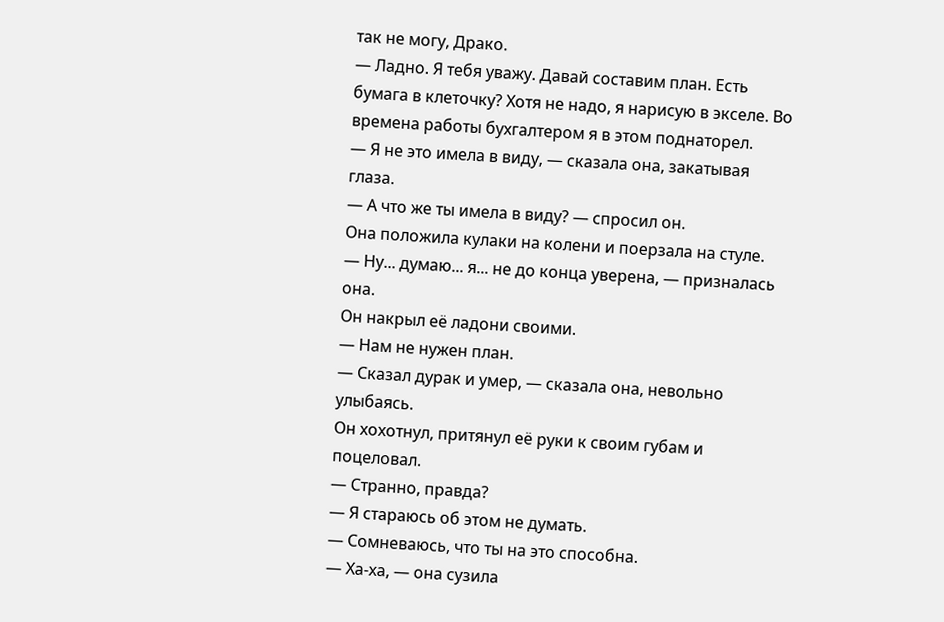так не могу, Драко.
— Ладно. Я тебя уважу. Давай составим план. Есть бумага в клеточку? Хотя не надо, я нарисую в экселе. Во времена работы бухгалтером я в этом поднаторел.
— Я не это имела в виду, — сказала она, закатывая глаза.
— А что же ты имела в виду? — спросил он.
Она положила кулаки на колени и поерзала на стуле.
— Ну... думаю... я... не до конца уверена, — призналась она.
Он накрыл её ладони своими.
— Нам не нужен план.
— Сказал дурак и умер, — сказала она, невольно улыбаясь.
Он хохотнул, притянул её руки к своим губам и поцеловал.
— Странно, правда?
— Я стараюсь об этом не думать.
— Сомневаюсь, что ты на это способна.
— Ха-ха, — она сузила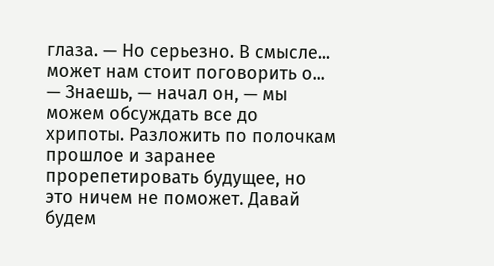глаза. — Но серьезно. В смысле... может нам стоит поговорить о...
— Знаешь, — начал он, — мы можем обсуждать все до хрипоты. Разложить по полочкам прошлое и заранее прорепетировать будущее, но это ничем не поможет. Давай будем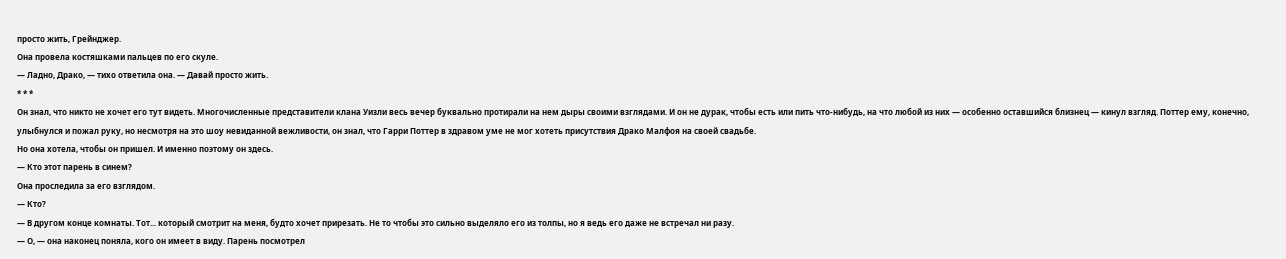просто жить, Грейнджер.
Она провела костяшками пальцев по его скуле.
— Ладно, Драко, — тихо ответила она. — Давай просто жить.
* * *
Он знал, что никто не хочет его тут видеть. Многочисленные представители клана Уизли весь вечер буквально протирали на нем дыры своими взглядами. И он не дурак, чтобы есть или пить что-нибудь, на что любой из них — особенно оставшийся близнец — кинул взгляд. Поттер ему, конечно, улыбнулся и пожал руку, но несмотря на это шоу невиданной вежливости, он знал, что Гарри Поттер в здравом уме не мог хотеть присутствия Драко Малфоя на своей свадьбе.
Но она хотела, чтобы он пришел. И именно поэтому он здесь.
— Кто этот парень в синем?
Она проследила за его взглядом.
— Кто?
— В другом конце комнаты. Тот... который смотрит на меня, будто хочет прирезать. Не то чтобы это сильно выделяло его из толпы, но я ведь его даже не встречал ни разу.
— О, — она наконец поняла, кого он имеет в виду. Парень посмотрел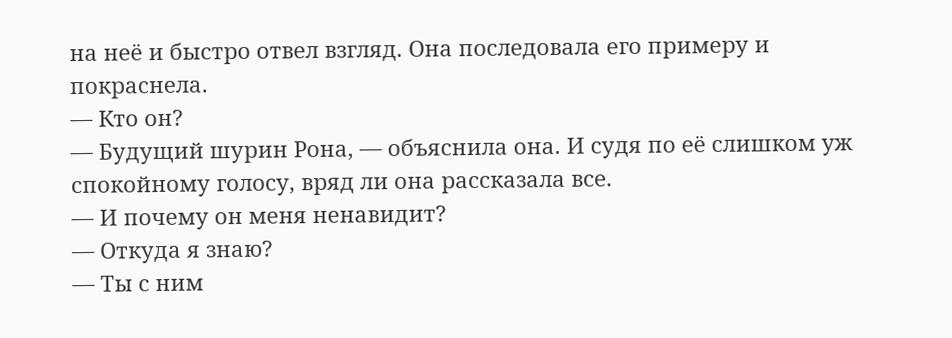на неё и быстро отвел взгляд. Она последовала его примеру и покраснела.
— Кто он?
— Будущий шурин Рона, — объяснила она. И судя по её слишком уж спокойному голосу, вряд ли она рассказала все.
— И почему он меня ненавидит?
— Откуда я знаю?
— Ты с ним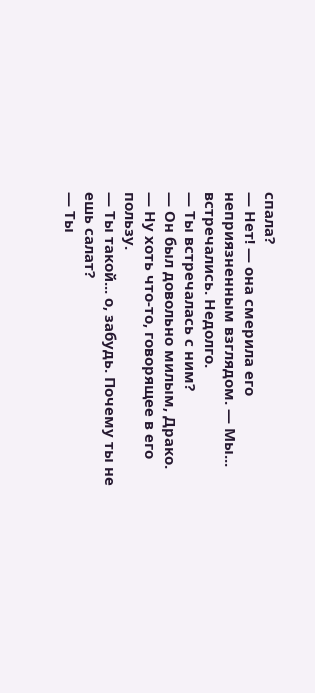спала?
— Нет! — она смерила его неприязненным взглядом. — Мы... встречались. Недолго.
— Ты встречалась с ним?
— Он был довольно милым, Драко.
— Ну хоть что-то, говорящее в его пользу.
— Ты такой... о, забудь. Почему ты не ешь салат?
— Ты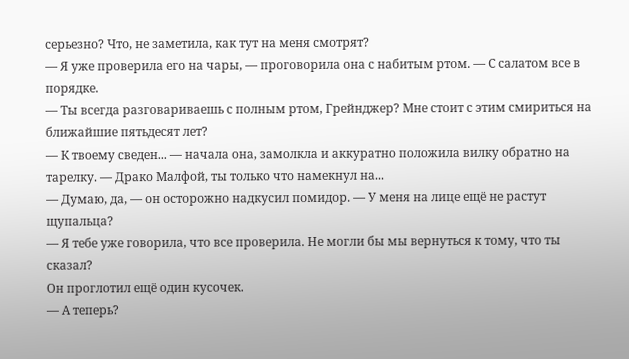серьезно? Что, не заметила, как тут на меня смотрят?
— Я уже проверила его на чары, — проговорила она с набитым ртом. — С салатом все в порядке.
— Ты всегда разговариваешь с полным ртом, Грейнджер? Мне стоит с этим смириться на ближайшие пятьдесят лет?
— К твоему сведен... — начала она, замолкла и аккуратно положила вилку обратно на тарелку. — Драко Малфой, ты только что намекнул на...
— Думаю, да, — он осторожно надкусил помидор. — У меня на лице ещё не растут щупальца?
— Я тебе уже говорила, что все проверила. Не могли бы мы вернуться к тому, что ты сказал?
Он проглотил ещё один кусочек.
— А теперь?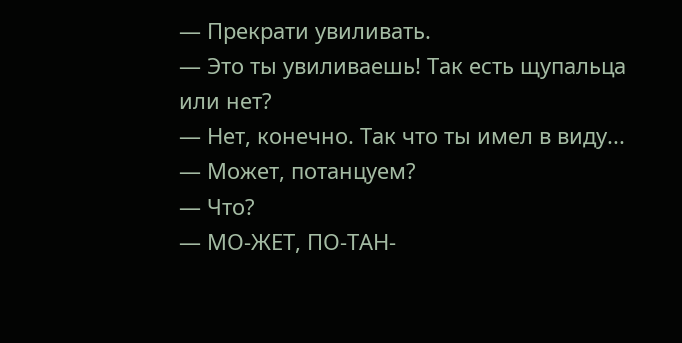— Прекрати увиливать.
— Это ты увиливаешь! Так есть щупальца или нет?
— Нет, конечно. Так что ты имел в виду...
— Может, потанцуем?
— Что?
— МО-ЖЕТ, ПО-ТАН-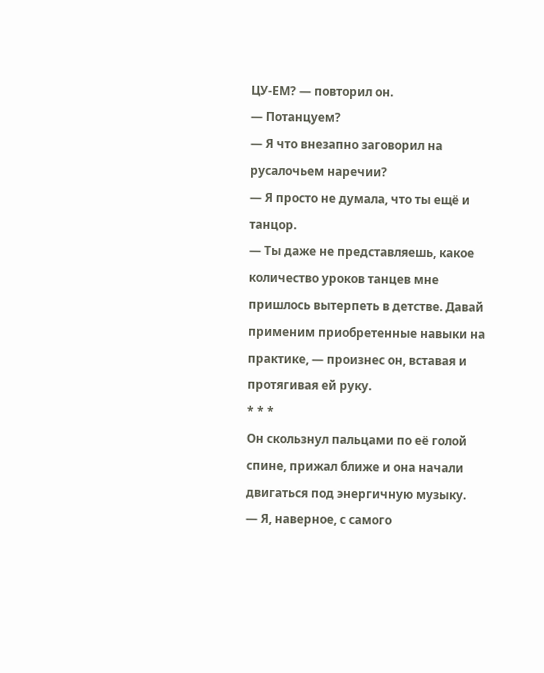ЦУ-ЕМ? — повторил он.
— Потанцуем?
— Я что внезапно заговорил на русалочьем наречии?
— Я просто не думала, что ты ещё и танцор.
— Ты даже не представляешь, какое количество уроков танцев мне пришлось вытерпеть в детстве. Давай применим приобретенные навыки на практике, — произнес он, вставая и протягивая ей руку.
* * *
Он скользнул пальцами по её голой спине, прижал ближе и она начали двигаться под энергичную музыку.
— Я, наверное, с самого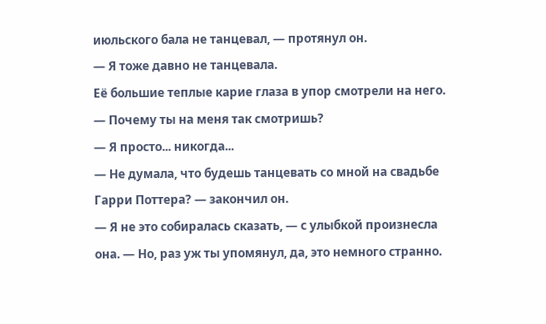июльского бала не танцевал, — протянул он.
— Я тоже давно не танцевала.
Её большие теплые карие глаза в упор смотрели на него.
— Почему ты на меня так смотришь?
— Я просто... никогда...
— Не думала, что будешь танцевать со мной на свадьбе Гарри Поттера? — закончил он.
— Я не это собиралась сказать, — с улыбкой произнесла она. — Но, раз уж ты упомянул, да, это немного странно.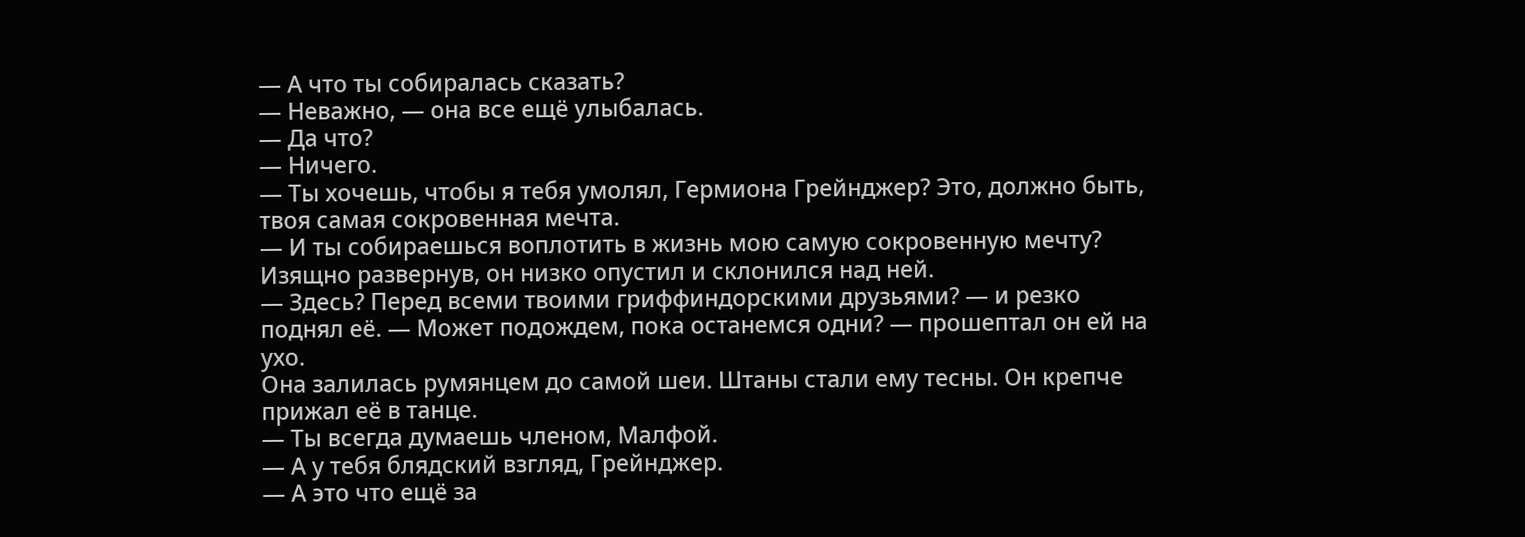— А что ты собиралась сказать?
— Неважно, — она все ещё улыбалась.
— Да что?
— Ничего.
— Ты хочешь, чтобы я тебя умолял, Гермиона Грейнджер? Это, должно быть, твоя самая сокровенная мечта.
— И ты собираешься воплотить в жизнь мою самую сокровенную мечту?
Изящно развернув, он низко опустил и склонился над ней.
— Здесь? Перед всеми твоими гриффиндорскими друзьями? — и резко поднял её. — Может подождем, пока останемся одни? — прошептал он ей на ухо.
Она залилась румянцем до самой шеи. Штаны стали ему тесны. Он крепче прижал её в танце.
— Ты всегда думаешь членом, Малфой.
— А у тебя блядский взгляд, Грейнджер.
— А это что ещё за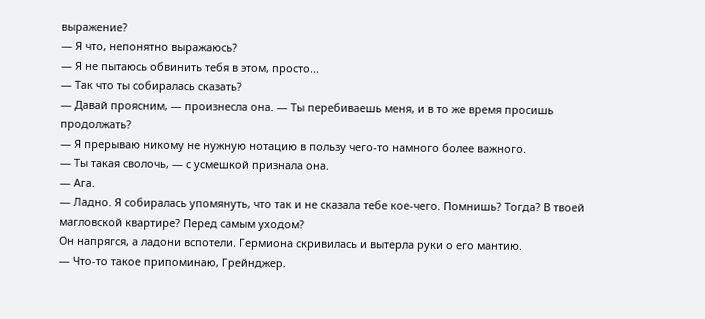выражение?
— Я что, непонятно выражаюсь?
— Я не пытаюсь обвинить тебя в этом, просто...
— Так что ты собиралась сказать?
— Давай проясним, — произнесла она. — Ты перебиваешь меня, и в то же время просишь продолжать?
— Я прерываю никому не нужную нотацию в пользу чего-то намного более важного.
— Ты такая сволочь, — с усмешкой признала она.
— Ага.
— Ладно. Я собиралась упомянуть, что так и не сказала тебе кое-чего. Помнишь? Тогда? В твоей магловской квартире? Перед самым уходом?
Он напрягся, а ладони вспотели. Гермиона скривилась и вытерла руки о его мантию.
— Что-то такое припоминаю, Грейнджер.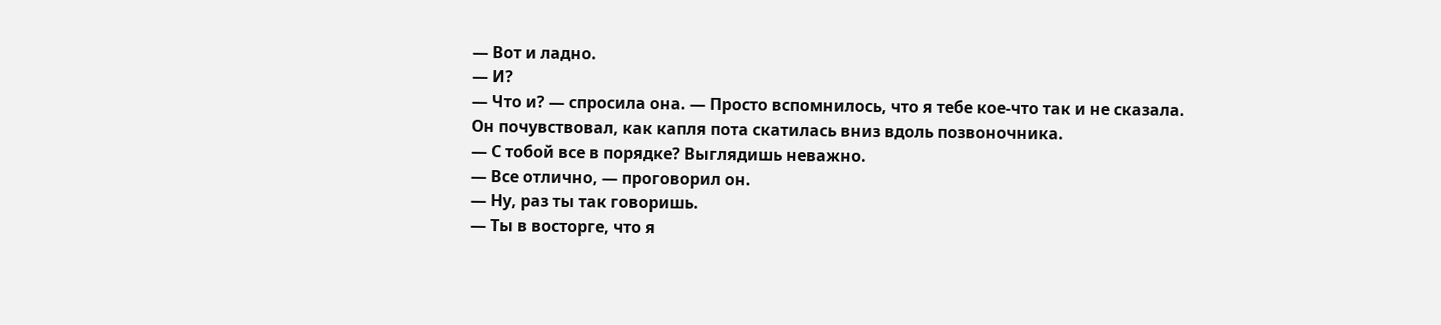— Вот и ладно.
— И?
— Что и? — спросила она. — Просто вспомнилось, что я тебе кое-что так и не сказала.
Он почувствовал, как капля пота скатилась вниз вдоль позвоночника.
— С тобой все в порядке? Выглядишь неважно.
— Все отлично, — проговорил он.
— Ну, раз ты так говоришь.
— Ты в восторге, что я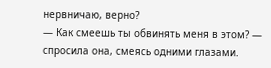нервничаю, верно?
— Как смеешь ты обвинять меня в этом? — спросила она, смеясь одними глазами.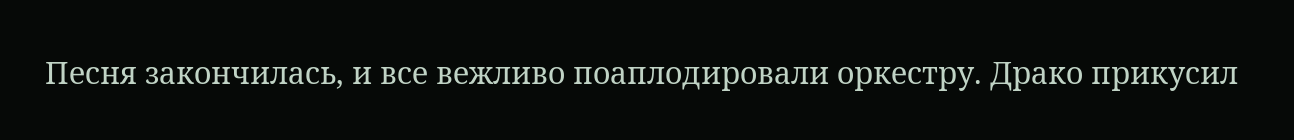Песня закончилась, и все вежливо поаплодировали оркестру. Драко прикусил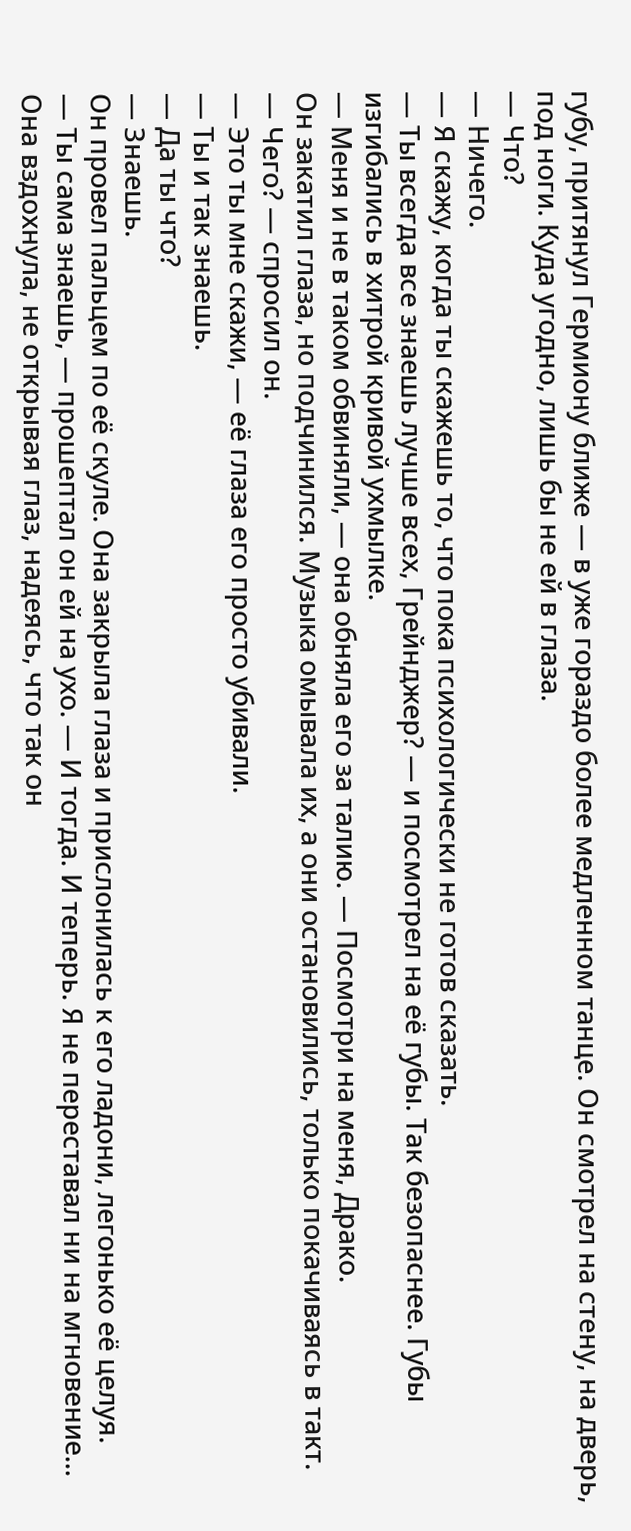губу, притянул Гермиону ближе — в уже гораздо более медленном танце. Он смотрел на стену, на дверь, под ноги. Куда угодно, лишь бы не ей в глаза.
— Что?
— Ничего.
— Я скажу, когда ты скажешь то, что пока психологически не готов сказать.
— Ты всегда все знаешь лучше всех, Грейнджер? — и посмотрел на её губы. Так безопаснее. Губы изгибались в хитрой кривой ухмылке.
— Меня и не в таком обвиняли, — она обняла его за талию. — Посмотри на меня, Драко.
Он закатил глаза, но подчинился. Музыка омывала их, а они остановились, только покачиваясь в такт.
— Чего? — спросил он.
— Это ты мне скажи, — её глаза его просто убивали.
— Ты и так знаешь.
— Да ты что?
— Знаешь.
Он провел пальцем по её скуле. Она закрыла глаза и прислонилась к его ладони, легонько её целуя.
— Ты сама знаешь, — прошептал он ей на ухо. — И тогда. И теперь. Я не переставал ни на мгновение...
Она вздохнула, не открывая глаз, надеясь, что так он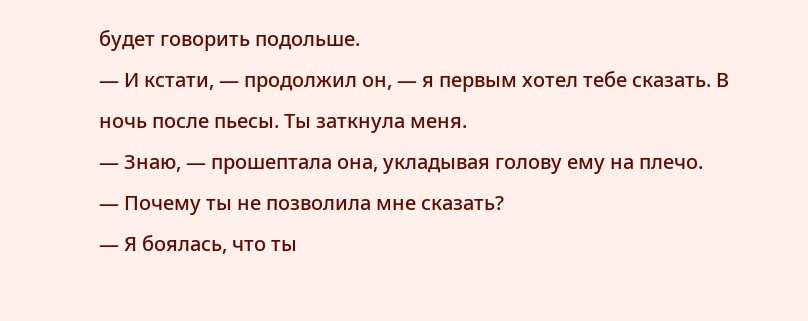будет говорить подольше.
— И кстати, — продолжил он, — я первым хотел тебе сказать. В ночь после пьесы. Ты заткнула меня.
— Знаю, — прошептала она, укладывая голову ему на плечо.
— Почему ты не позволила мне сказать?
— Я боялась, что ты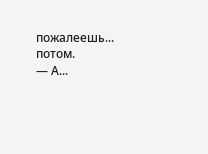пожалеешь... потом.
— А...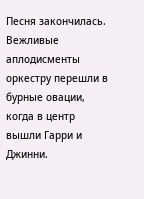Песня закончилась. Вежливые аплодисменты оркестру перешли в бурные овации, когда в центр вышли Гарри и Джинни.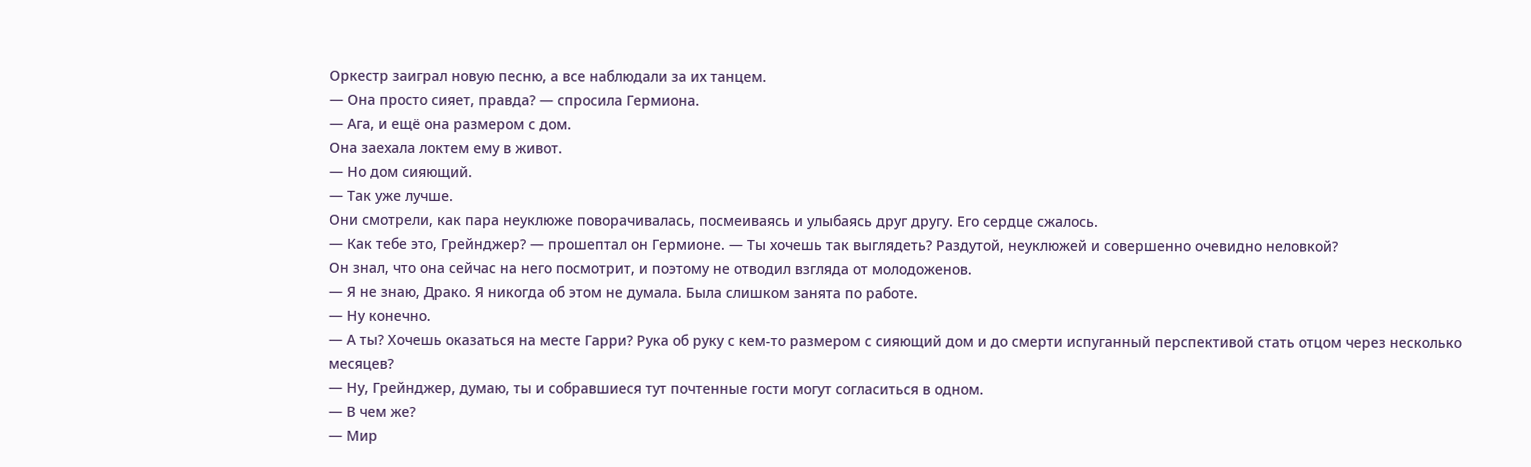Оркестр заиграл новую песню, а все наблюдали за их танцем.
— Она просто сияет, правда? — спросила Гермиона.
— Ага, и ещё она размером с дом.
Она заехала локтем ему в живот.
— Но дом сияющий.
— Так уже лучше.
Они смотрели, как пара неуклюже поворачивалась, посмеиваясь и улыбаясь друг другу. Его сердце сжалось.
— Как тебе это, Грейнджер? — прошептал он Гермионе. — Ты хочешь так выглядеть? Раздутой, неуклюжей и совершенно очевидно неловкой?
Он знал, что она сейчас на него посмотрит, и поэтому не отводил взгляда от молодоженов.
— Я не знаю, Драко. Я никогда об этом не думала. Была слишком занята по работе.
— Ну конечно.
— А ты? Хочешь оказаться на месте Гарри? Рука об руку с кем-то размером с сияющий дом и до смерти испуганный перспективой стать отцом через несколько месяцев?
— Ну, Грейнджер, думаю, ты и собравшиеся тут почтенные гости могут согласиться в одном.
— В чем же?
— Мир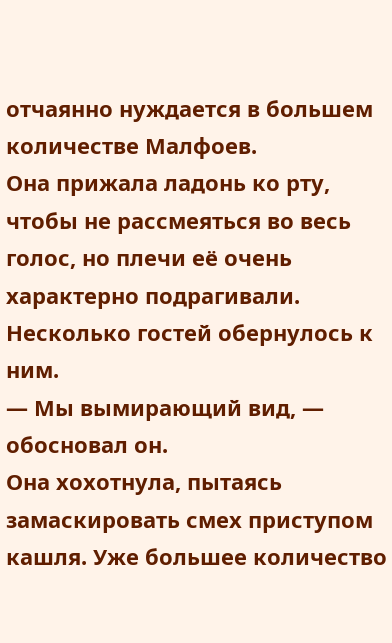отчаянно нуждается в большем количестве Малфоев.
Она прижала ладонь ко рту, чтобы не рассмеяться во весь голос, но плечи её очень характерно подрагивали. Несколько гостей обернулось к ним.
— Мы вымирающий вид, — обосновал он.
Она хохотнула, пытаясь замаскировать смех приступом кашля. Уже большее количество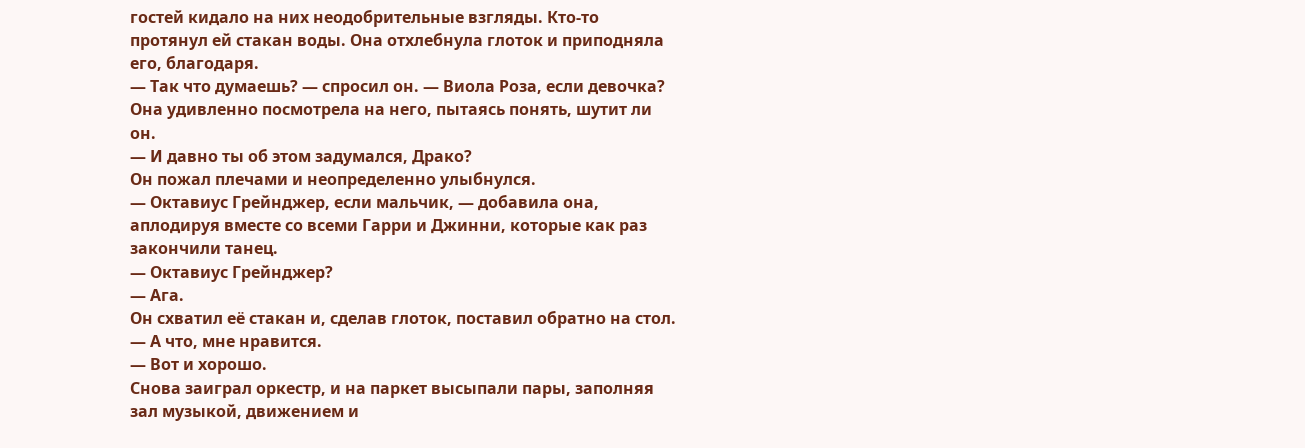гостей кидало на них неодобрительные взгляды. Кто-то протянул ей стакан воды. Она отхлебнула глоток и приподняла его, благодаря.
— Так что думаешь? — спросил он. — Виола Роза, если девочка?
Она удивленно посмотрела на него, пытаясь понять, шутит ли он.
— И давно ты об этом задумался, Драко?
Он пожал плечами и неопределенно улыбнулся.
— Октавиус Грейнджер, если мальчик, — добавила она, аплодируя вместе со всеми Гарри и Джинни, которые как раз закончили танец.
— Октавиус Грейнджер?
— Ага.
Он схватил её стакан и, сделав глоток, поставил обратно на стол.
— А что, мне нравится.
— Вот и хорошо.
Снова заиграл оркестр, и на паркет высыпали пары, заполняя зал музыкой, движением и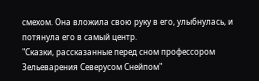смехом. Она вложила свою руку в его, улыбнулась, и потянула его в самый центр.
"Сказки, рассказанные перед сном профессором Зельеварения Северусом Снейпом"